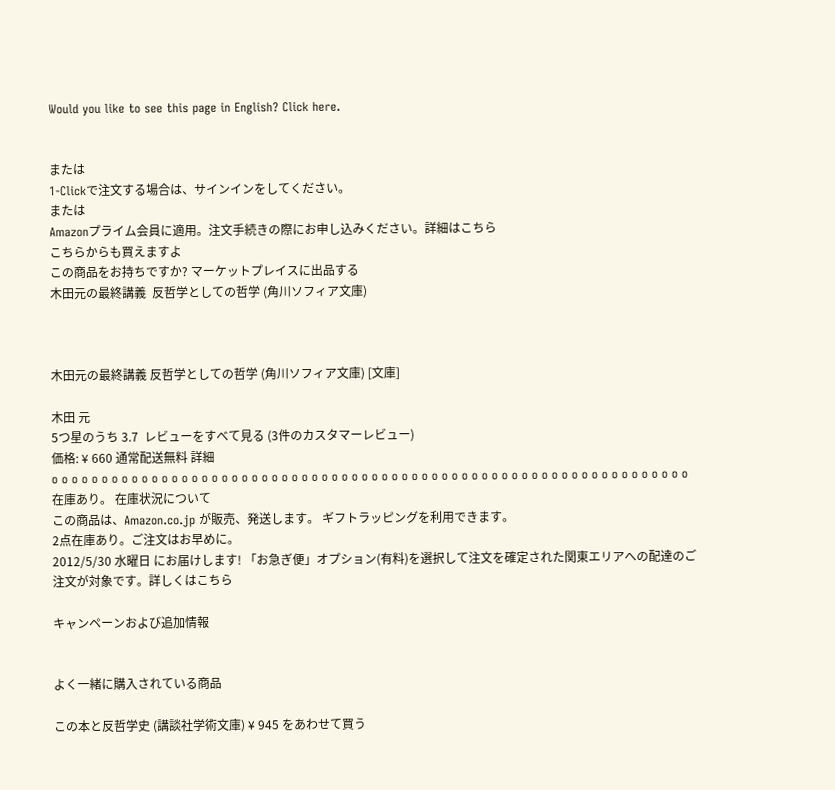Would you like to see this page in English? Click here.


または
1-Clickで注文する場合は、サインインをしてください。
または
Amazonプライム会員に適用。注文手続きの際にお申し込みください。詳細はこちら
こちらからも買えますよ
この商品をお持ちですか? マーケットプレイスに出品する
木田元の最終講義  反哲学としての哲学 (角川ソフィア文庫)



木田元の最終講義 反哲学としての哲学 (角川ソフィア文庫) [文庫]

木田 元
5つ星のうち 3.7  レビューをすべて見る (3件のカスタマーレビュー)
価格: ¥ 660 通常配送無料 詳細
o o o o o o o o o o o o o o o o o o o o o o o o o o o o o o o o o o o o o o o o o o o o o o o o o o o o o o o o o o o o o o o o
在庫あり。 在庫状況について
この商品は、Amazon.co.jp が販売、発送します。 ギフトラッピングを利用できます。
2点在庫あり。ご注文はお早めに。
2012/5/30 水曜日 にお届けします! 「お急ぎ便」オプション(有料)を選択して注文を確定された関東エリアへの配達のご注文が対象です。詳しくはこちら

キャンペーンおよび追加情報


よく一緒に購入されている商品

この本と反哲学史 (講談社学術文庫) ¥ 945 をあわせて買う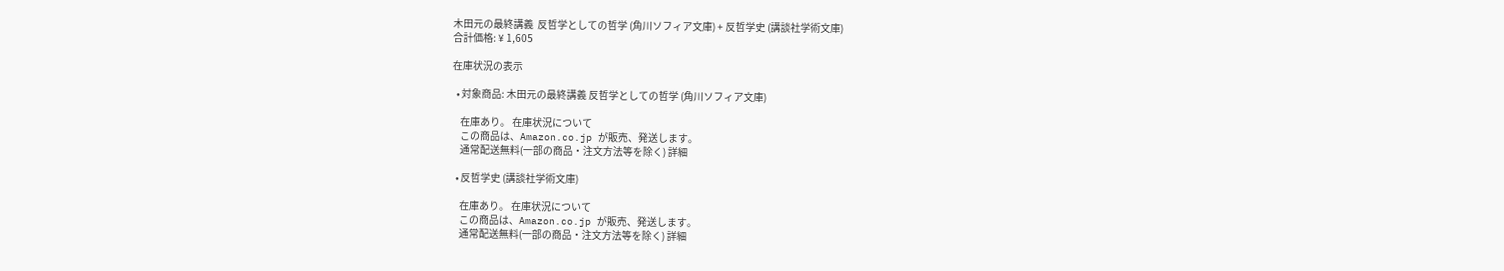木田元の最終講義  反哲学としての哲学 (角川ソフィア文庫) + 反哲学史 (講談社学術文庫)
合計価格: ¥ 1,605

在庫状況の表示

  • 対象商品: 木田元の最終講義 反哲学としての哲学 (角川ソフィア文庫)

    在庫あり。 在庫状況について
    この商品は、Amazon.co.jp が販売、発送します。
    通常配送無料(一部の商品・注文方法等を除く) 詳細

  • 反哲学史 (講談社学術文庫)

    在庫あり。 在庫状況について
    この商品は、Amazon.co.jp が販売、発送します。
    通常配送無料(一部の商品・注文方法等を除く) 詳細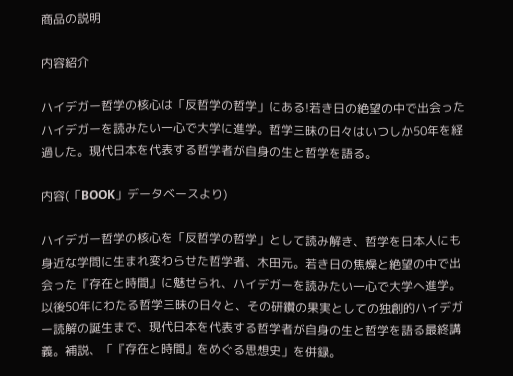商品の説明

内容紹介

ハイデガー哲学の核心は「反哲学の哲学」にある!若き日の絶望の中で出会ったハイデガーを読みたい一心で大学に進学。哲学三昧の日々はいつしか50年を経過した。現代日本を代表する哲学者が自身の生と哲学を語る。

内容(「BOOK」データベースより)

ハイデガー哲学の核心を「反哲学の哲学」として読み解き、哲学を日本人にも身近な学問に生まれ変わらせた哲学者、木田元。若き日の焦燥と絶望の中で出会った『存在と時間』に魅せられ、ハイデガーを読みたい一心で大学へ進学。以後50年にわたる哲学三昧の日々と、その研鑽の果実としての独創的ハイデガー読解の誕生まで、現代日本を代表する哲学者が自身の生と哲学を語る最終講義。補説、「『存在と時間』をめぐる思想史」を併録。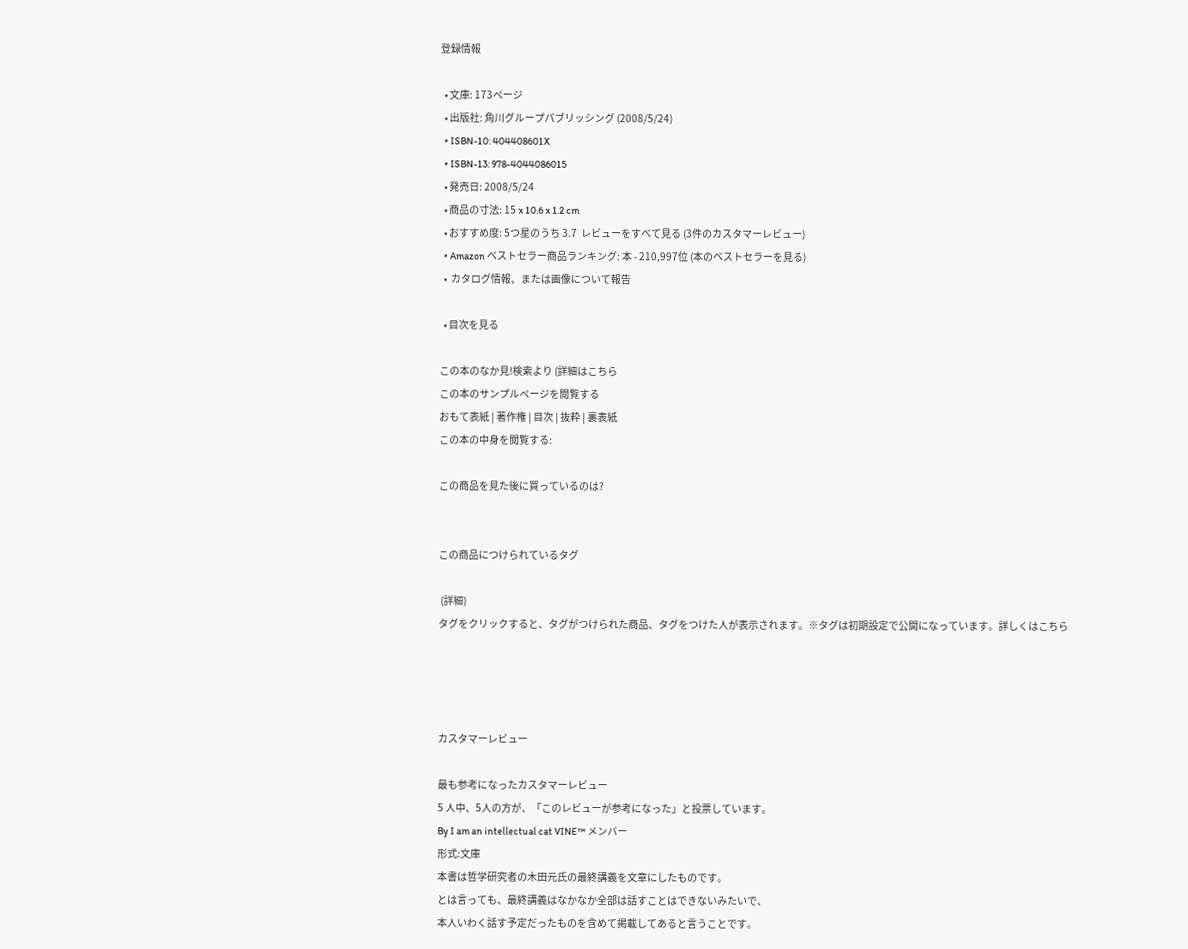登録情報

  • 文庫: 173ページ
  • 出版社: 角川グループパブリッシング (2008/5/24)
  • ISBN-10: 404408601X
  • ISBN-13: 978-4044086015
  • 発売日: 2008/5/24
  • 商品の寸法: 15 x 10.6 x 1.2 cm
  • おすすめ度: 5つ星のうち 3.7  レビューをすべて見る (3件のカスタマーレビュー)
  • Amazon ベストセラー商品ランキング: 本 - 210,997位 (本のベストセラーを見る)
  •  カタログ情報、または画像について報告

  • 目次を見る

この本のなか見!検索より (詳細はこちら
この本のサンプルページを閲覧する
おもて表紙 | 著作権 | 目次 | 抜粋 | 裏表紙
この本の中身を閲覧する:

この商品を見た後に買っているのは?


この商品につけられているタグ

 (詳細)
タグをクリックすると、タグがつけられた商品、タグをつけた人が表示されます。※タグは初期設定で公開になっています。詳しくはこちら




カスタマーレビュー

最も参考になったカスタマーレビュー
5 人中、5人の方が、「このレビューが参考になった」と投票しています。
By I am an intellectual cat VINE™ メンバー
形式:文庫
本書は哲学研究者の木田元氏の最終講義を文章にしたものです。
とは言っても、最終講義はなかなか全部は話すことはできないみたいで、
本人いわく話す予定だったものを含めて掲載してあると言うことです。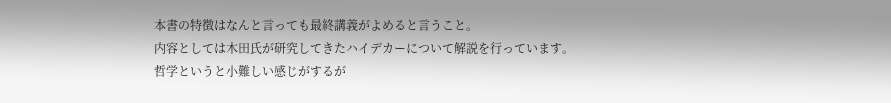本書の特徴はなんと言っても最終講義がよめると言うこと。
内容としては木田氏が研究してきたハイデカーについて解説を行っています。
哲学というと小難しい感じがするが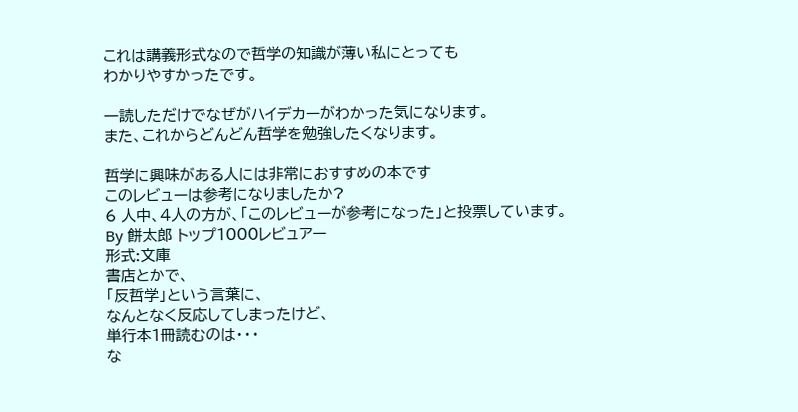これは講義形式なので哲学の知識が薄い私にとっても
わかりやすかったです。

一読しただけでなぜがハイデカーがわかった気になります。
また、これからどんどん哲学を勉強したくなります。

哲学に興味がある人には非常におすすめの本です
このレビューは参考になりましたか?
6 人中、4人の方が、「このレビューが参考になった」と投票しています。
By 餅太郎 トップ1000レビュアー
形式:文庫
書店とかで、
「反哲学」という言葉に、
なんとなく反応してしまったけど、
単行本1冊読むのは・・・
な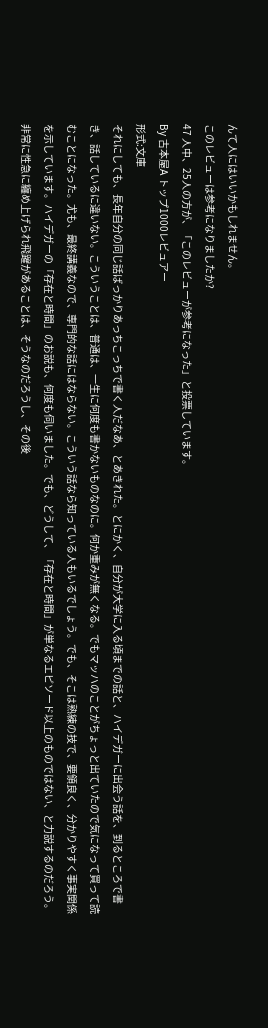んて人にはいいかもしれません。
このレビューは参考になりましたか?
47 人中、25人の方が、「このレビューが参考になった」と投票しています。
By 古本屋A トップ1000レビュアー
形式:文庫
それにしても、長年自分の同じ話ばっかりあっちこっちで書く人だなあ、とあきれた。とにかく、自分が大学に入る頃までの話と、ハイデガーに出会う話を、到るところで書き、話しているに違いない。こういうことは、普通は、一生に何度も書かないものなのに。何か重みが無くなる。でもマッハのことがちょっと出ていたので気になって買って読むことになった。尤も、最終講義なので、専門的な話にはならない。こういう話なら知っている人もいるでしょう。でも、そこは熟練の技で、要領良く、分かりやすく事実関係を示しています。ハイデガーの「存在と時間」のお説も、何度も伺いました。でも、どうして、「存在と時間」が単なるエピソード以上のものではない、と力説するのだろう。非常に性急に纏め上げられ飛躍があることは、そうなのだろうし、その後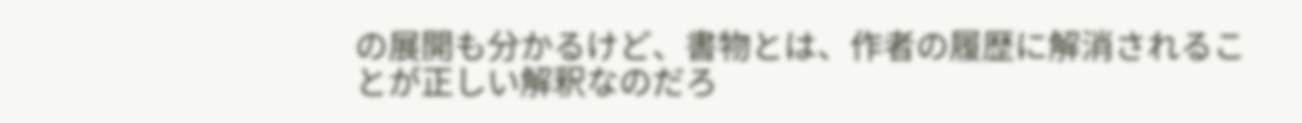の展開も分かるけど、書物とは、作者の履歴に解消されることが正しい解釈なのだろ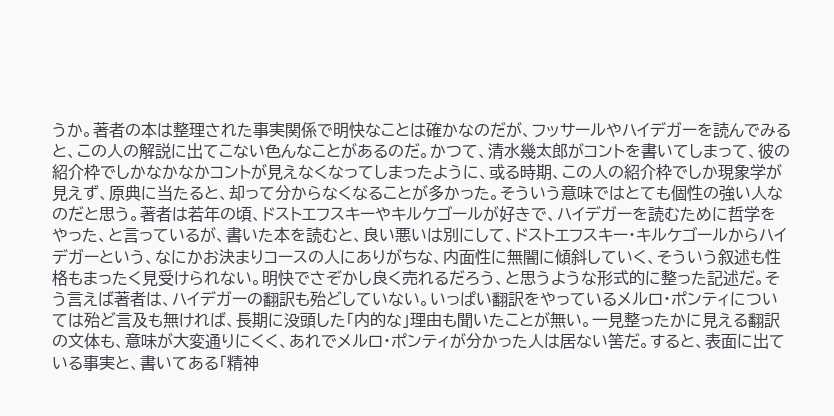うか。著者の本は整理された事実関係で明快なことは確かなのだが、フッサールやハイデガーを読んでみると、この人の解説に出てこない色んなことがあるのだ。かつて、清水幾太郎がコントを書いてしまって、彼の紹介枠でしかなかなかコントが見えなくなってしまったように、或る時期、この人の紹介枠でしか現象学が見えず、原典に当たると、却って分からなくなることが多かった。そういう意味ではとても個性の強い人なのだと思う。著者は若年の頃、ドストエフスキーやキルケゴールが好きで、ハイデガーを読むために哲学をやった、と言っているが、書いた本を読むと、良い悪いは別にして、ドストエフスキー・キルケゴールからハイデガーという、なにかお決まりコースの人にありがちな、内面性に無闇に傾斜していく、そういう叙述も性格もまったく見受けられない。明快でさぞかし良く売れるだろう、と思うような形式的に整った記述だ。そう言えば著者は、ハイデガーの翻訳も殆どしていない。いっぱい翻訳をやっているメルロ・ポンティについては殆ど言及も無ければ、長期に没頭した「内的な」理由も聞いたことが無い。一見整ったかに見える翻訳の文体も、意味が大変通りにくく、あれでメルロ・ポンティが分かった人は居ない筈だ。すると、表面に出ている事実と、書いてある「精神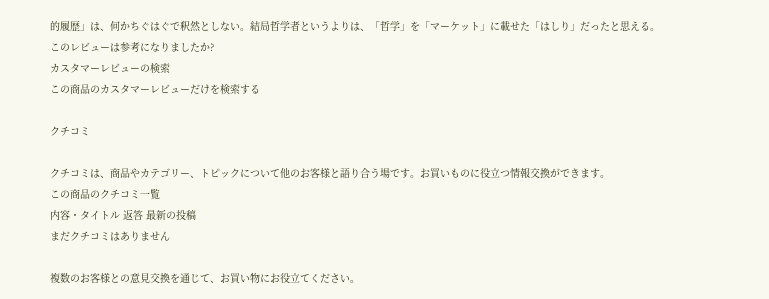的履歴」は、何かちぐはぐで釈然としない。結局哲学者というよりは、「哲学」を「マーケット」に載せた「はしり」だったと思える。
このレビューは参考になりましたか?
カスタマーレビューの検索
この商品のカスタマーレビューだけを検索する

クチコミ

クチコミは、商品やカテゴリー、トピックについて他のお客様と語り合う場です。お買いものに役立つ情報交換ができます。
この商品のクチコミ一覧
内容・タイトル 返答 最新の投稿
まだクチコミはありません

複数のお客様との意見交換を通じて、お買い物にお役立てください。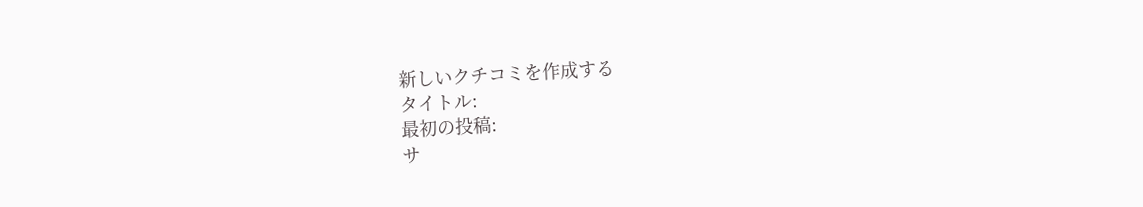新しいクチコミを作成する
タイトル:
最初の投稿:
サ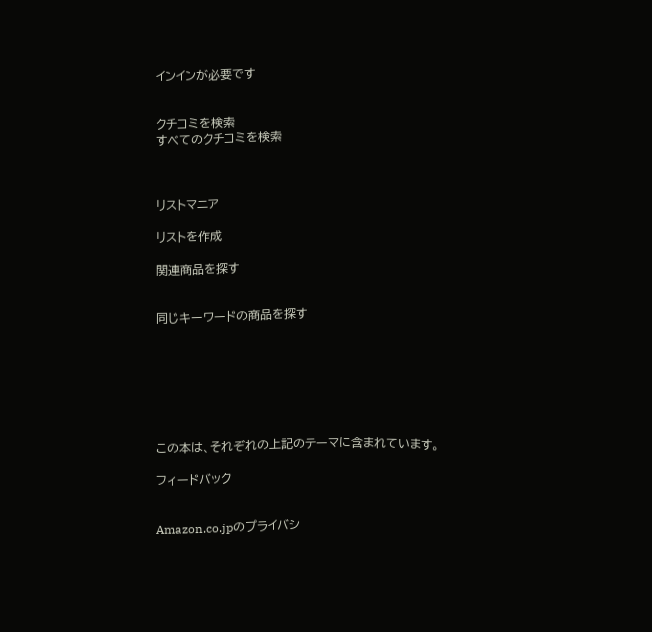インインが必要です


クチコミを検索
すべてのクチコミを検索



リストマニア

リストを作成

関連商品を探す


同じキーワードの商品を探す







この本は、それぞれの上記のテーマに含まれています。

フィードバック


Amazon.co.jpのプライバシ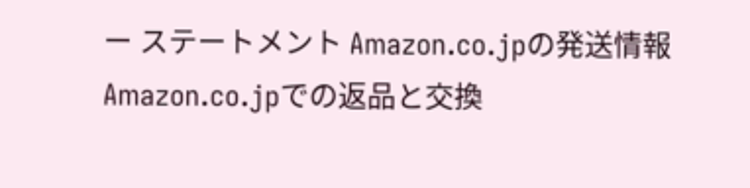ー ステートメント Amazon.co.jpの発送情報 Amazon.co.jpでの返品と交換